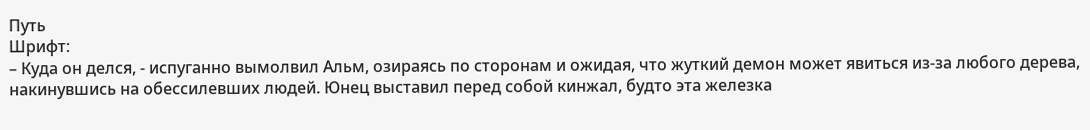Путь
Шрифт:
– Куда он делся, - испуганно вымолвил Альм, озираясь по сторонам и ожидая, что жуткий демон может явиться из-за любого дерева, накинувшись на обессилевших людей. Юнец выставил перед собой кинжал, будто эта железка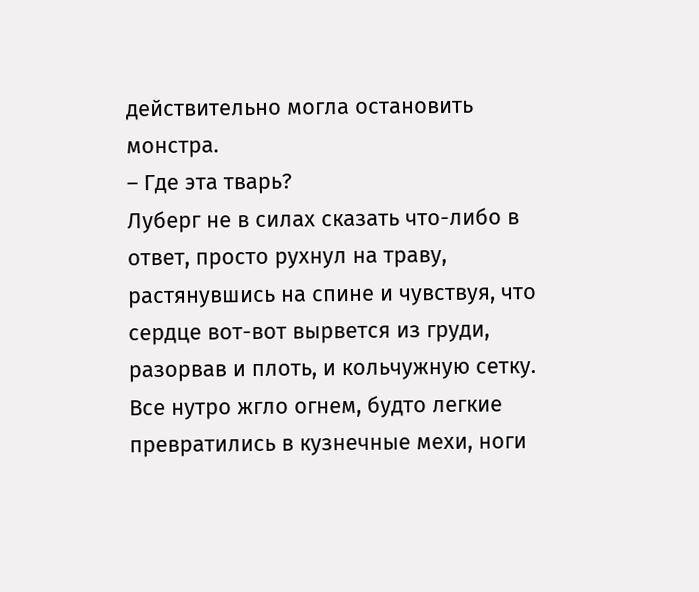действительно могла остановить монстра.
– Где эта тварь?
Луберг не в силах сказать что-либо в ответ, просто рухнул на траву, растянувшись на спине и чувствуя, что сердце вот-вот вырвется из груди, разорвав и плоть, и кольчужную сетку. Все нутро жгло огнем, будто легкие превратились в кузнечные мехи, ноги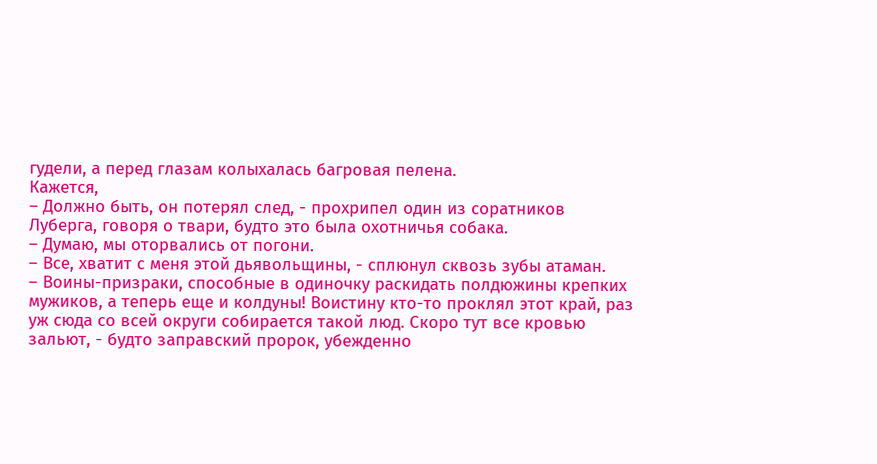гудели, а перед глазам колыхалась багровая пелена.
Кажется,
– Должно быть, он потерял след, - прохрипел один из соратников Луберга, говоря о твари, будто это была охотничья собака.
– Думаю, мы оторвались от погони.
– Все, хватит с меня этой дьявольщины, - сплюнул сквозь зубы атаман.
– Воины-призраки, способные в одиночку раскидать полдюжины крепких мужиков, а теперь еще и колдуны! Воистину кто-то проклял этот край, раз уж сюда со всей округи собирается такой люд. Скоро тут все кровью зальют, - будто заправский пророк, убежденно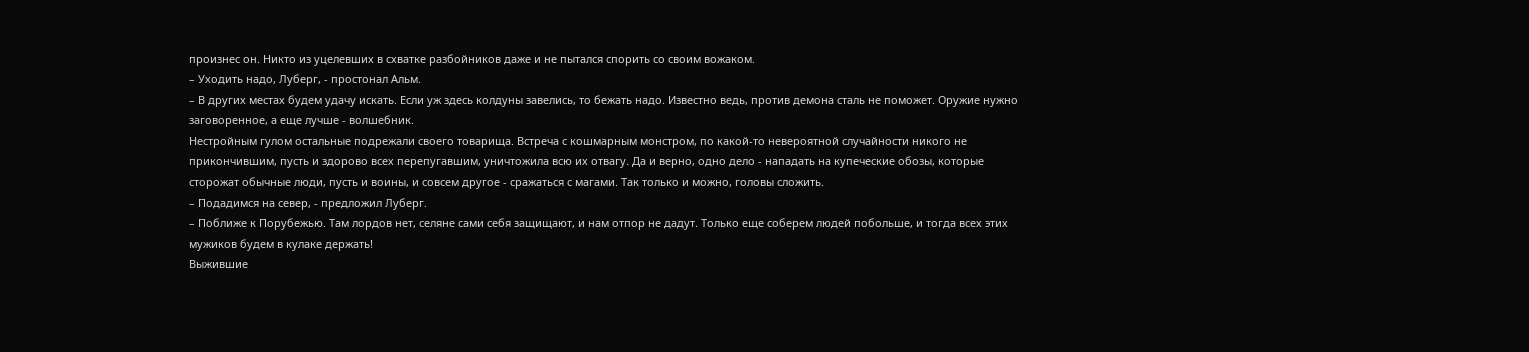произнес он. Никто из уцелевших в схватке разбойников даже и не пытался спорить со своим вожаком.
– Уходить надо, Луберг, - простонал Альм.
– В других местах будем удачу искать. Если уж здесь колдуны завелись, то бежать надо. Известно ведь, против демона сталь не поможет. Оружие нужно заговоренное, а еще лучше - волшебник.
Нестройным гулом остальные подрежали своего товарища. Встреча с кошмарным монстром, по какой-то невероятной случайности никого не прикончившим, пусть и здорово всех перепугавшим, уничтожила всю их отвагу. Да и верно, одно дело - нападать на купеческие обозы, которые сторожат обычные люди, пусть и воины, и совсем другое - сражаться с магами. Так только и можно, головы сложить.
– Подадимся на север, - предложил Луберг.
– Поближе к Порубежью. Там лордов нет, селяне сами себя защищают, и нам отпор не дадут. Только еще соберем людей побольше, и тогда всех этих мужиков будем в кулаке держать!
Выжившие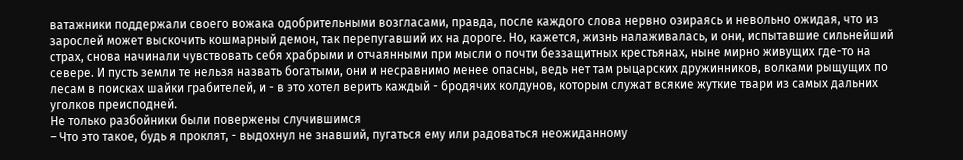ватажники поддержали своего вожака одобрительными возгласами, правда, после каждого слова нервно озираясь и невольно ожидая, что из зарослей может выскочить кошмарный демон, так перепугавший их на дороге. Но, кажется, жизнь налаживалась, и они, испытавшие сильнейший страх, снова начинали чувствовать себя храбрыми и отчаянными при мысли о почти беззащитных крестьянах, ныне мирно живущих где-то на севере. И пусть земли те нельзя назвать богатыми, они и несравнимо менее опасны, ведь нет там рыцарских дружинников, волками рыщущих по лесам в поисках шайки грабителей, и - в это хотел верить каждый - бродячих колдунов, которым служат всякие жуткие твари из самых дальних уголков преисподней.
Не только разбойники были повержены случившимся
– Что это такое, будь я проклят, - выдохнул не знавший, пугаться ему или радоваться неожиданному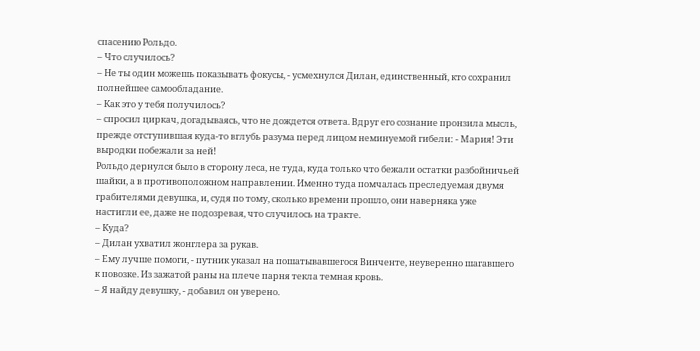спасению Рольдо.
– Что случилось?
– Не ты один можешь показывать фокусы, - усмехнулся Дилан, единственный, кто сохранил полнейшее самообладание.
– Как это у тебя получилось?
– спросил циркач, догадываясь, что не дождется ответа. Вдруг его сознание пронзила мысль, прежде отступившая куда-то вглубь разума перед лицом неминуемой гибели: - Мария! Эти выродки побежали за ней!
Рольдо дернулся было в сторону леса, не туда, куда только что бежали остатки разбойничьей шайки, а в противоположном направлении. Именно туда помчалась преследуемая двумя грабителями девушка, и, судя по тому, сколько времени прошло, они наверняка уже настигли ее, даже не подозревая, что случилось на тракте.
– Куда?
– Дилан ухватил жонглера за рукав.
– Ему лучше помоги, - путник указал на пошатывавшегося Винченте, неуверенно шагавшего к повозке. Из зажатой раны на плече парня текла темная кровь.
– Я найду девушку, - добавил он уверено.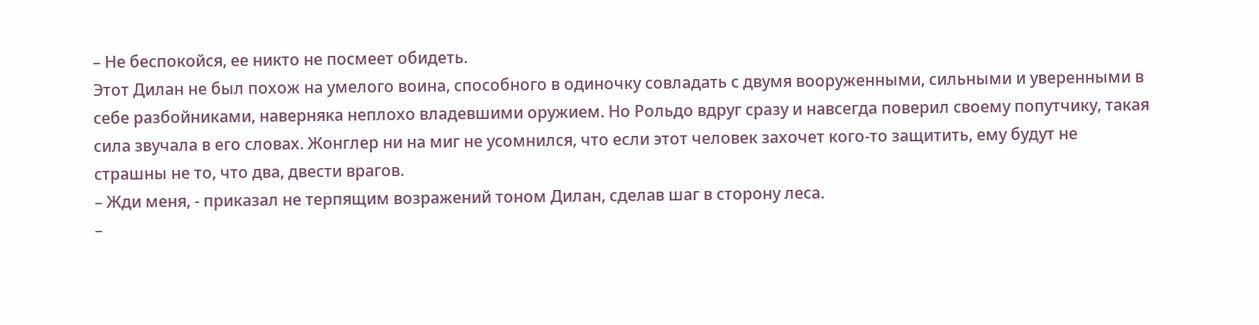– Не беспокойся, ее никто не посмеет обидеть.
Этот Дилан не был похож на умелого воина, способного в одиночку совладать с двумя вооруженными, сильными и уверенными в себе разбойниками, наверняка неплохо владевшими оружием. Но Рольдо вдруг сразу и навсегда поверил своему попутчику, такая сила звучала в его словах. Жонглер ни на миг не усомнился, что если этот человек захочет кого-то защитить, ему будут не страшны не то, что два, двести врагов.
– Жди меня, - приказал не терпящим возражений тоном Дилан, сделав шаг в сторону леса.
–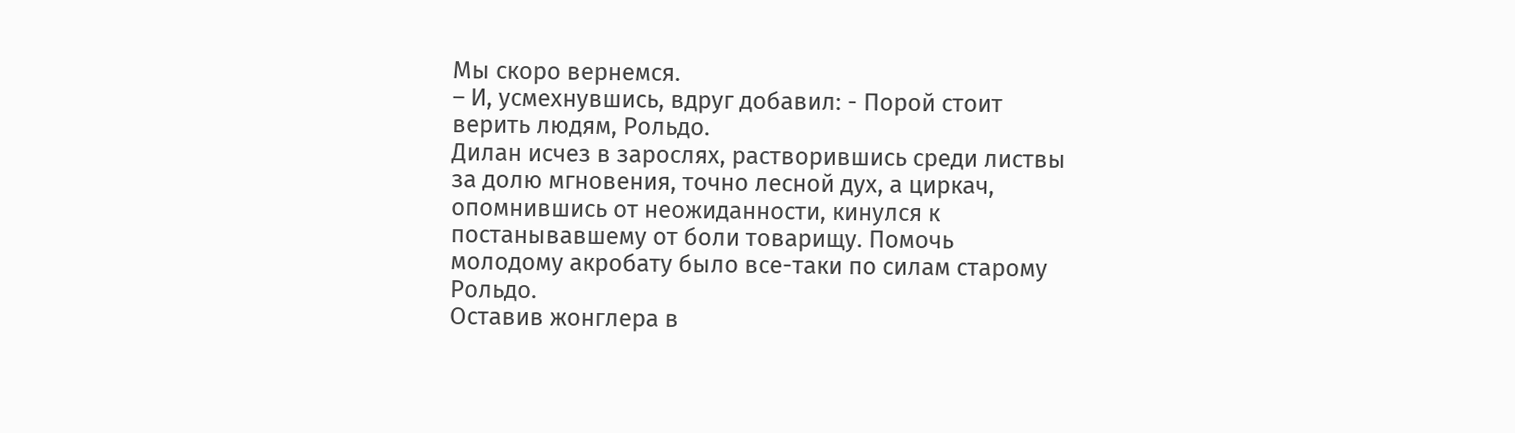Мы скоро вернемся.
– И, усмехнувшись, вдруг добавил: - Порой стоит верить людям, Рольдо.
Дилан исчез в зарослях, растворившись среди листвы за долю мгновения, точно лесной дух, а циркач, опомнившись от неожиданности, кинулся к постанывавшему от боли товарищу. Помочь молодому акробату было все-таки по силам старому Рольдо.
Оставив жонглера в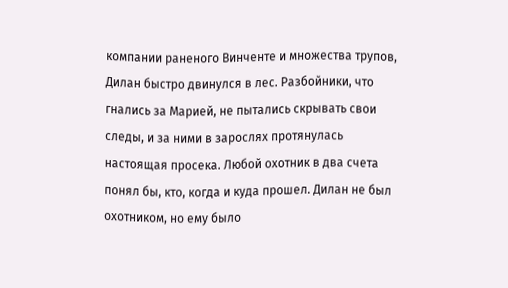компании раненого Винченте и множества трупов, Дилан быстро двинулся в лес. Разбойники, что гнались за Марией, не пытались скрывать свои следы, и за ними в зарослях протянулась настоящая просека. Любой охотник в два счета понял бы, кто, когда и куда прошел. Дилан не был охотником, но ему было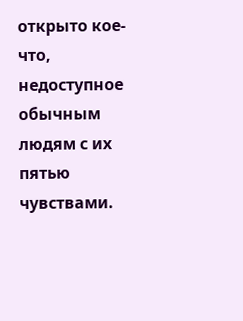открыто кое-что, недоступное обычным людям с их пятью чувствами.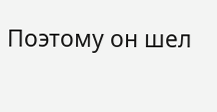Поэтому он шел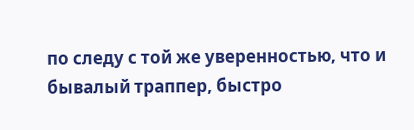по следу с той же уверенностью, что и бывалый траппер, быстро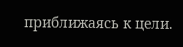приближаясь к цели.